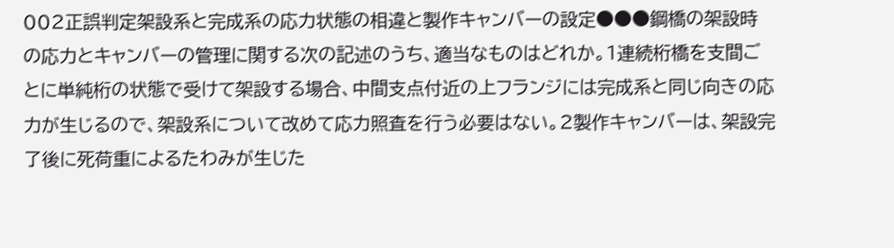002正誤判定架設系と完成系の応力状態の相違と製作キャンバーの設定●●●鋼橋の架設時の応力とキャンバーの管理に関する次の記述のうち、適当なものはどれか。1連続桁橋を支間ごとに単純桁の状態で受けて架設する場合、中間支点付近の上フランジには完成系と同じ向きの応力が生じるので、架設系について改めて応力照査を行う必要はない。2製作キャンバーは、架設完了後に死荷重によるたわみが生じた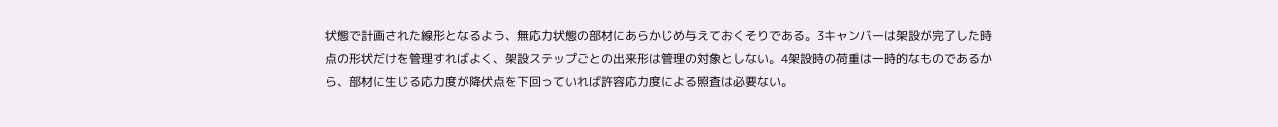状態で計画された線形となるよう、無応力状態の部材にあらかじめ与えておくそりである。3キャンバーは架設が完了した時点の形状だけを管理すればよく、架設ステップごとの出来形は管理の対象としない。4架設時の荷重は一時的なものであるから、部材に生じる応力度が降伏点を下回っていれば許容応力度による照査は必要ない。